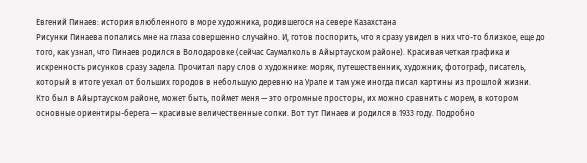Евгений Пинаев: история влюбленного в море художника, родившегося на севере Казахстана
Рисунки Пинаева попались мне на глаза совершенно случайно. И, готов поспорить, что я сразу увидел в них что-то близкое, еще до того, как узнал, что Пинаев родился в Володаровке (сейчас Саумалколь в Айыртауском районе). Красивая четкая графика и искренность рисунков сразу задела. Прочитал пару слов о художнике: моряк, путешественник, художник, фотограф, писатель, который в итоге уехал от больших городов в небольшую деревню на Урале и там уже иногда писал картины из прошлой жизни.
Кто был в Айыртауском районе, может быть, поймет меня — это огромные просторы, их можно сравнить с морем, в котором основные ориентиры-берега — красивые величественные сопки. Вот тут Пинаев и родился в 1933 году. Подробно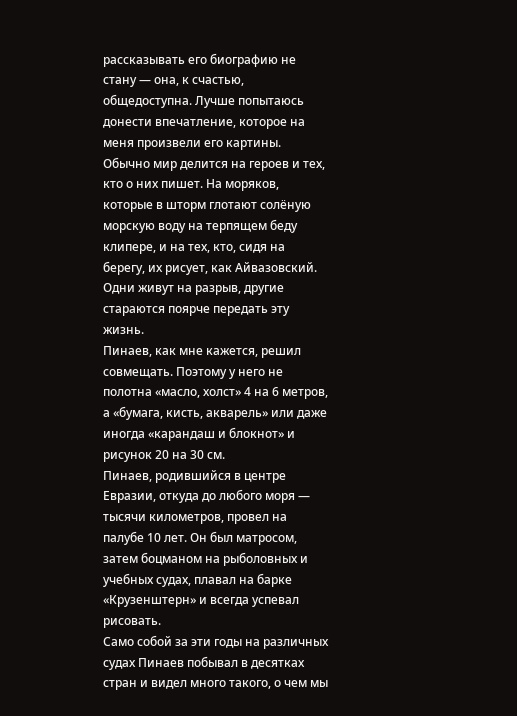рассказывать его биографию не стану — она, к счастью, общедоступна. Лучше попытаюсь донести впечатление, которое на меня произвели его картины.
Обычно мир делится на героев и тех, кто о них пишет. На моряков, которые в шторм глотают солёную морскую воду на терпящем беду клипере, и на тех, кто, сидя на берегу, их рисует, как Айвазовский. Одни живут на разрыв, другие стараются поярче передать эту жизнь.
Пинаев, как мне кажется, решил совмещать. Поэтому у него не полотна «масло, холст» 4 на 6 метров, а «бумага, кисть, акварель» или даже иногда «карандаш и блокнот» и рисунок 20 на 30 см.
Пинаев, родившийся в центре Евразии, откуда до любого моря — тысячи километров, провел на палубе 10 лет. Он был матросом, затем боцманом на рыболовных и учебных судах, плавал на барке «Крузенштерн» и всегда успевал рисовать.
Само собой за эти годы на различных судах Пинаев побывал в десятках стран и видел много такого, о чем мы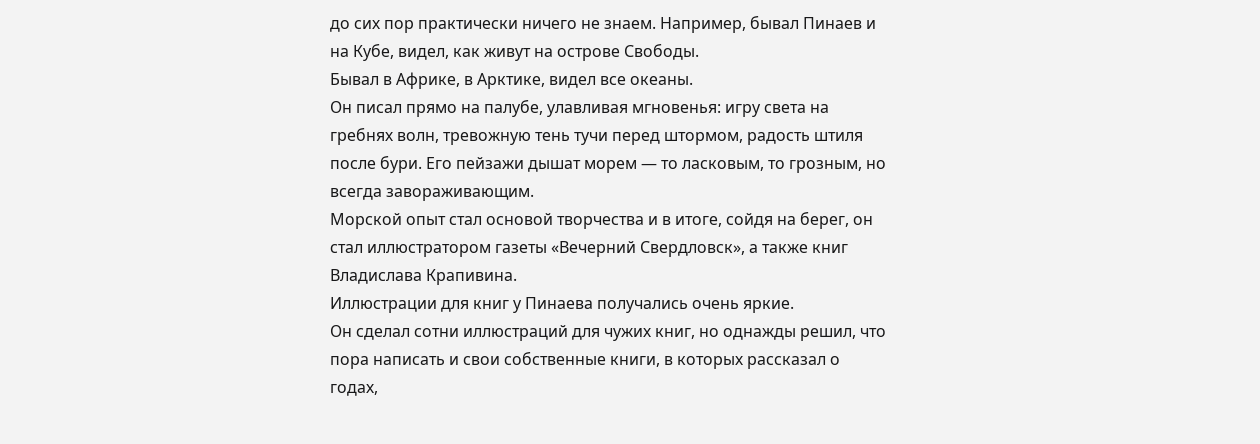до сих пор практически ничего не знаем. Например, бывал Пинаев и на Кубе, видел, как живут на острове Свободы.
Бывал в Африке, в Арктике, видел все океаны.
Он писал прямо на палубе, улавливая мгновенья: игру света на гребнях волн, тревожную тень тучи перед штормом, радость штиля после бури. Его пейзажи дышат морем — то ласковым, то грозным, но всегда завораживающим.
Морской опыт стал основой творчества и в итоге, сойдя на берег, он стал иллюстратором газеты «Вечерний Свердловск», а также книг Владислава Крапивина.
Иллюстрации для книг у Пинаева получались очень яркие.
Он сделал сотни иллюстраций для чужих книг, но однажды решил, что пора написать и свои собственные книги, в которых рассказал о годах,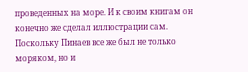проведенных на море. И к своим книгам он конечно же сделал иллюстрации сам.
Поскольку Пинаев все же был не только моряком, но и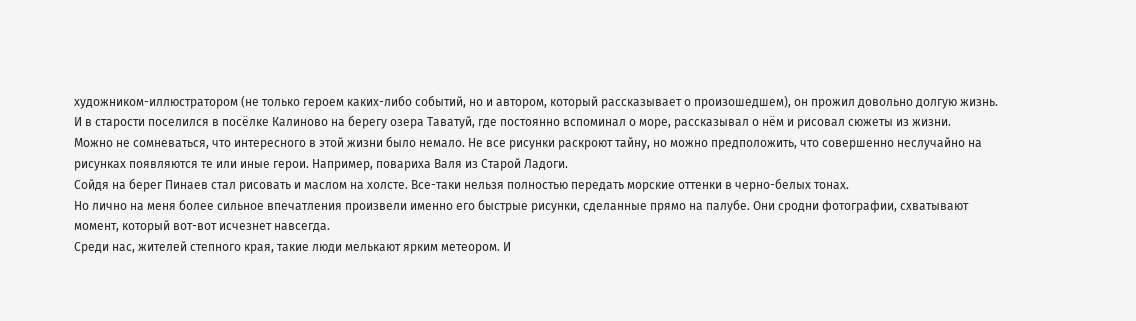художником-иллюстратором (не только героем каких-либо событий, но и автором, который рассказывает о произошедшем), он прожил довольно долгую жизнь.
И в старости поселился в посёлке Калиново на берегу озера Таватуй, где постоянно вспоминал о море, рассказывал о нём и рисовал сюжеты из жизни.
Можно не сомневаться, что интересного в этой жизни было немало. Не все рисунки раскроют тайну, но можно предположить, что совершенно неслучайно на рисунках появляются те или иные герои. Например, повариха Валя из Старой Ладоги.
Сойдя на берег Пинаев стал рисовать и маслом на холсте. Все-таки нельзя полностью передать морские оттенки в черно-белых тонах.
Но лично на меня более сильное впечатления произвели именно его быстрые рисунки, сделанные прямо на палубе. Они сродни фотографии, схватывают момент, который вот-вот исчезнет навсегда.
Среди нас, жителей степного края, такие люди мелькают ярким метеором. И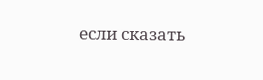если сказать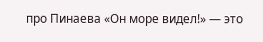про Пинаева «Он море видел!» — это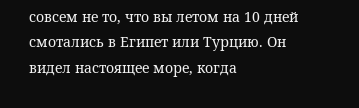совсем не то, что вы летом на 10 дней смотались в Египет или Турцию. Он видел настоящее море, когда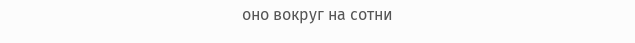оно вокруг на сотни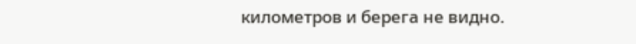километров и берега не видно.